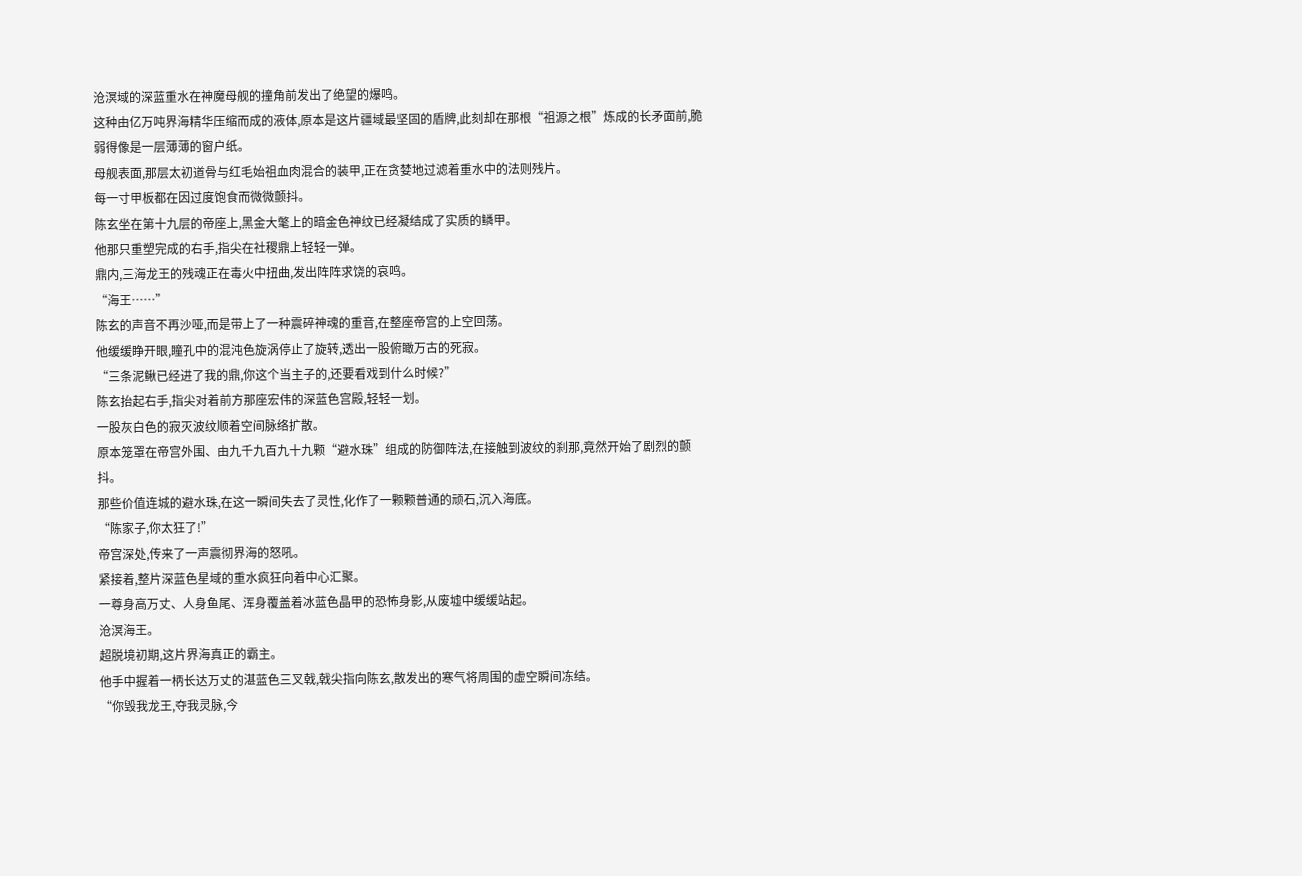沧溟域的深蓝重水在神魔母舰的撞角前发出了绝望的爆鸣。
这种由亿万吨界海精华压缩而成的液体,原本是这片疆域最坚固的盾牌,此刻却在那根“祖源之根”炼成的长矛面前,脆弱得像是一层薄薄的窗户纸。
母舰表面,那层太初道骨与红毛始祖血肉混合的装甲,正在贪婪地过滤着重水中的法则残片。
每一寸甲板都在因过度饱食而微微颤抖。
陈玄坐在第十九层的帝座上,黑金大氅上的暗金色神纹已经凝结成了实质的鳞甲。
他那只重塑完成的右手,指尖在社稷鼎上轻轻一弹。
鼎内,三海龙王的残魂正在毒火中扭曲,发出阵阵求饶的哀鸣。
“海王……”
陈玄的声音不再沙哑,而是带上了一种震碎神魂的重音,在整座帝宫的上空回荡。
他缓缓睁开眼,瞳孔中的混沌色旋涡停止了旋转,透出一股俯瞰万古的死寂。
“三条泥鳅已经进了我的鼎,你这个当主子的,还要看戏到什么时候?”
陈玄抬起右手,指尖对着前方那座宏伟的深蓝色宫殿,轻轻一划。
一股灰白色的寂灭波纹顺着空间脉络扩散。
原本笼罩在帝宫外围、由九千九百九十九颗“避水珠”组成的防御阵法,在接触到波纹的刹那,竟然开始了剧烈的颤抖。
那些价值连城的避水珠,在这一瞬间失去了灵性,化作了一颗颗普通的顽石,沉入海底。
“陈家子,你太狂了!”
帝宫深处,传来了一声震彻界海的怒吼。
紧接着,整片深蓝色星域的重水疯狂向着中心汇聚。
一尊身高万丈、人身鱼尾、浑身覆盖着冰蓝色晶甲的恐怖身影,从废墟中缓缓站起。
沧溟海王。
超脱境初期,这片界海真正的霸主。
他手中握着一柄长达万丈的湛蓝色三叉戟,戟尖指向陈玄,散发出的寒气将周围的虚空瞬间冻结。
“你毁我龙王,夺我灵脉,今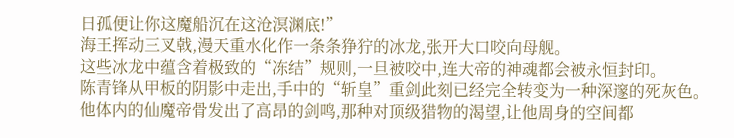日孤便让你这魔船沉在这沧溟渊底!”
海王挥动三叉戟,漫天重水化作一条条狰狞的冰龙,张开大口咬向母舰。
这些冰龙中蕴含着极致的“冻结”规则,一旦被咬中,连大帝的神魂都会被永恒封印。
陈青锋从甲板的阴影中走出,手中的“斩皇”重剑此刻已经完全转变为一种深邃的死灰色。
他体内的仙魔帝骨发出了高昂的剑鸣,那种对顶级猎物的渴望,让他周身的空间都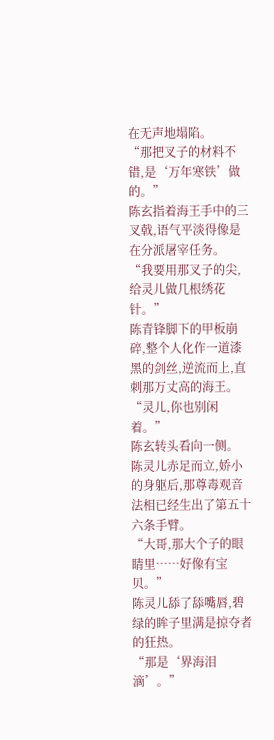在无声地塌陷。
“那把叉子的材料不错,是‘万年寒铁’做的。”
陈玄指着海王手中的三叉戟,语气平淡得像是在分派屠宰任务。
“我要用那叉子的尖,给灵儿做几根绣花针。”
陈青锋脚下的甲板崩碎,整个人化作一道漆黑的剑丝,逆流而上,直刺那万丈高的海王。
“灵儿,你也别闲着。”
陈玄转头看向一侧。
陈灵儿赤足而立,娇小的身躯后,那尊毒观音法相已经生出了第五十六条手臂。
“大哥,那大个子的眼睛里……好像有宝贝。”
陈灵儿舔了舔嘴唇,碧绿的眸子里满是掠夺者的狂热。
“那是‘界海泪滴’。”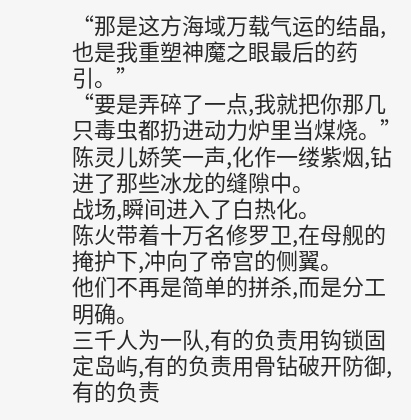“那是这方海域万载气运的结晶,也是我重塑神魔之眼最后的药引。”
“要是弄碎了一点,我就把你那几只毒虫都扔进动力炉里当煤烧。”
陈灵儿娇笑一声,化作一缕紫烟,钻进了那些冰龙的缝隙中。
战场,瞬间进入了白热化。
陈火带着十万名修罗卫,在母舰的掩护下,冲向了帝宫的侧翼。
他们不再是简单的拼杀,而是分工明确。
三千人为一队,有的负责用钩锁固定岛屿,有的负责用骨钻破开防御,有的负责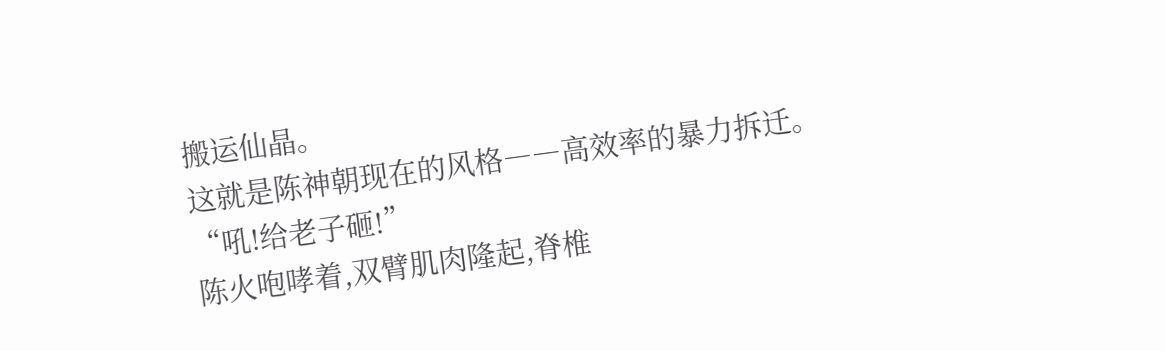搬运仙晶。
这就是陈神朝现在的风格――高效率的暴力拆迁。
“吼!给老子砸!”
陈火咆哮着,双臂肌肉隆起,脊椎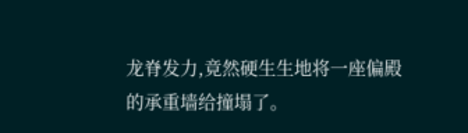龙脊发力,竟然硬生生地将一座偏殿的承重墙给撞塌了。